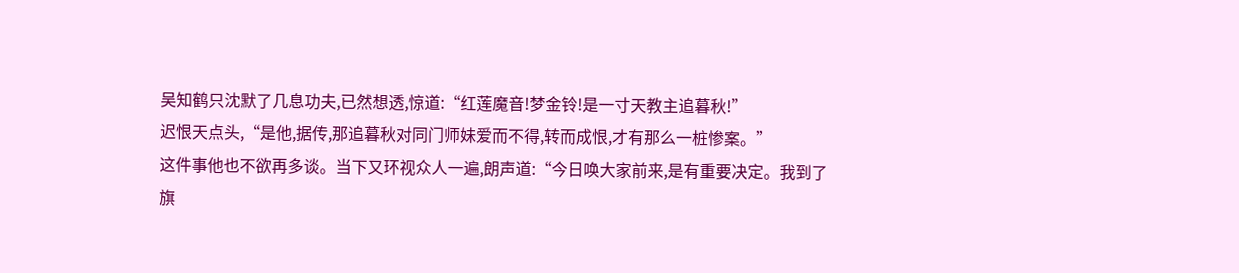吴知鹤只沈默了几息功夫,已然想透,惊道:“红莲魔音!梦金铃!是一寸天教主追暮秋!”
迟恨天点头,“是他,据传,那追暮秋对同门师妹爱而不得,转而成恨,才有那么一桩惨案。”
这件事他也不欲再多谈。当下又环视众人一遍,朗声道:“今日唤大家前来,是有重要决定。我到了旗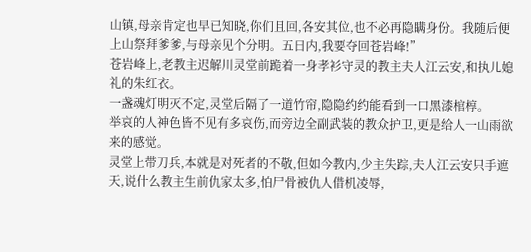山镇,母亲肯定也早已知晓,你们且回,各安其位,也不必再隐瞒身份。我随后便上山祭拜爹爹,与母亲见个分明。五日内,我要夺回苍岩峰!”
苍岩峰上,老教主迟解川灵堂前跪着一身孝衫守灵的教主夫人江云安,和执儿媳礼的朱红衣。
一盏魂灯明灭不定,灵堂后隔了一道竹帘,隐隐约约能看到一口黑漆棺椁。
举哀的人神色皆不见有多哀伤,而旁边全副武装的教众护卫,更是给人一山雨欲来的感觉。
灵堂上带刀兵,本就是对死者的不敬,但如今教内,少主失踪,夫人江云安只手遮天,说什么教主生前仇家太多,怕尸骨被仇人借机凌辱,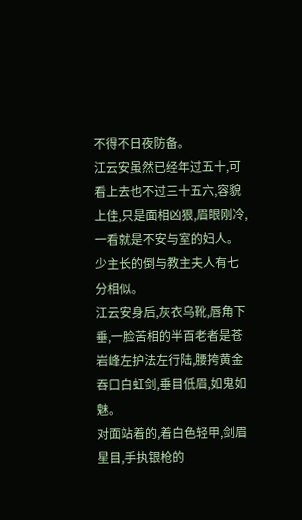不得不日夜防备。
江云安虽然已经年过五十,可看上去也不过三十五六,容貌上佳,只是面相凶狠,眉眼刚冷,一看就是不安与室的妇人。
少主长的倒与教主夫人有七分相似。
江云安身后,灰衣乌靴,唇角下垂,一脸苦相的半百老者是苍岩峰左护法左行陆,腰挎黄金吞口白虹剑,垂目低眉,如鬼如魅。
对面站着的,着白色轻甲,剑眉星目,手执银枪的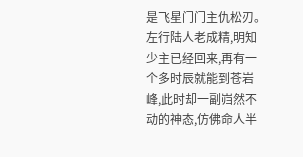是飞星门门主仇松刃。
左行陆人老成精,明知少主已经回来,再有一个多时辰就能到苍岩峰,此时却一副岿然不动的神态,仿佛命人半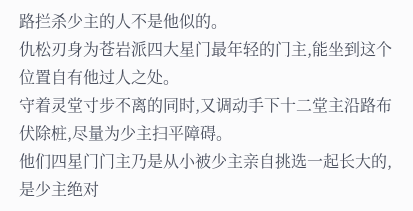路拦杀少主的人不是他似的。
仇松刃身为苍岩派四大星门最年轻的门主,能坐到这个位置自有他过人之处。
守着灵堂寸步不离的同时,又调动手下十二堂主沿路布伏除桩,尽量为少主扫平障碍。
他们四星门门主乃是从小被少主亲自挑选一起长大的,是少主绝对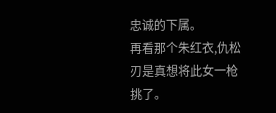忠诚的下属。
再看那个朱红衣,仇松刃是真想将此女一枪挑了。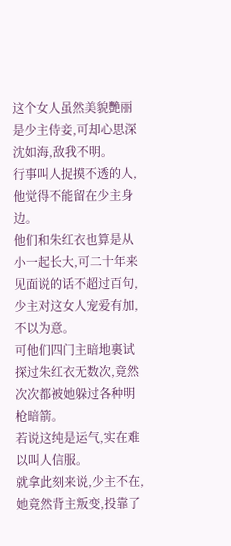这个女人虽然美貌艷丽是少主侍妾,可却心思深沈如海,敌我不明。
行事叫人捉摸不透的人,他觉得不能留在少主身边。
他们和朱红衣也算是从小一起长大,可二十年来见面说的话不超过百句,少主对这女人宠爱有加,不以为意。
可他们四门主暗地裏试探过朱红衣无数次,竟然次次都被她躲过各种明枪暗箭。
若说这纯是运气,实在难以叫人信服。
就拿此刻来说,少主不在,她竟然背主叛变,投靠了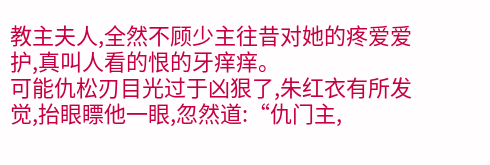教主夫人,全然不顾少主往昔对她的疼爱爱护,真叫人看的恨的牙痒痒。
可能仇松刃目光过于凶狠了,朱红衣有所发觉,抬眼瞟他一眼,忽然道:“仇门主,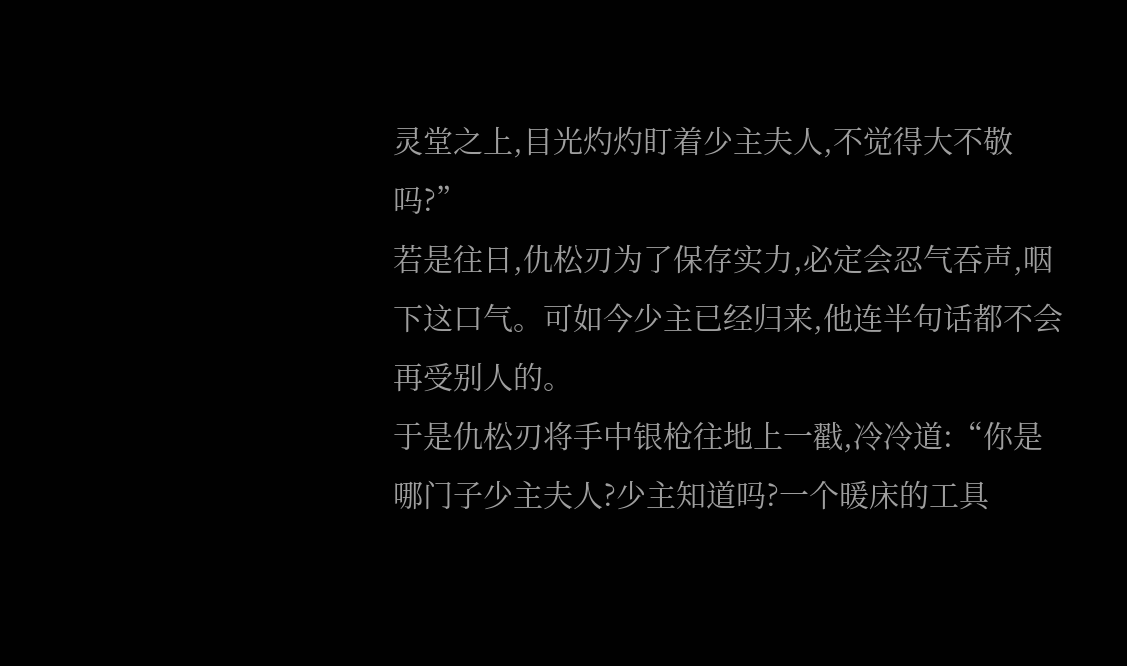灵堂之上,目光灼灼盯着少主夫人,不觉得大不敬吗?”
若是往日,仇松刃为了保存实力,必定会忍气吞声,咽下这口气。可如今少主已经归来,他连半句话都不会再受别人的。
于是仇松刃将手中银枪往地上一戳,冷冷道:“你是哪门子少主夫人?少主知道吗?一个暖床的工具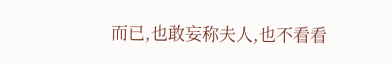而已,也敢妄称夫人,也不看看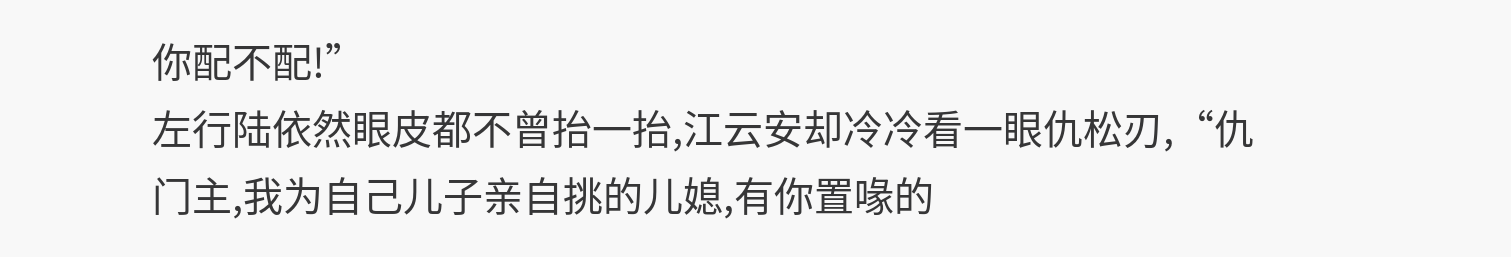你配不配!”
左行陆依然眼皮都不曾抬一抬,江云安却冷冷看一眼仇松刃,“仇门主,我为自己儿子亲自挑的儿媳,有你置喙的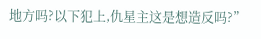地方吗?以下犯上,仇星主这是想造反吗?”